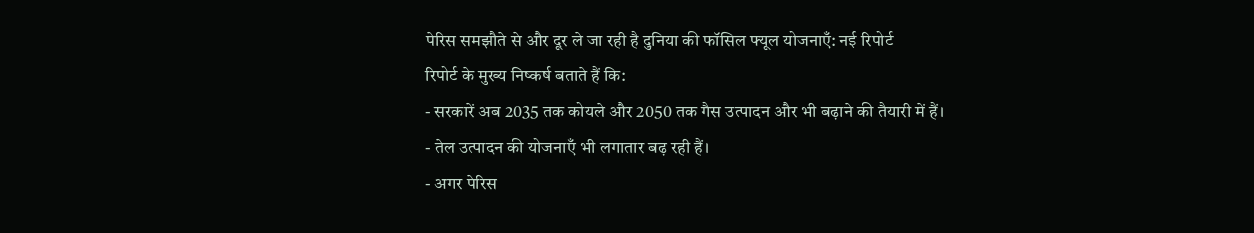पेरिस समझौते से और दूर ले जा रही है दुनिया की फॉसिल फ्यूल योजनाएँ: नई रिपोर्ट
रिपोर्ट के मुख्य निष्कर्ष बताते हैं कि:
- सरकारें अब 2035 तक कोयले और 2050 तक गैस उत्पादन और भी बढ़ाने की तैयारी में हैं।
- तेल उत्पादन की योजनाएँ भी लगातार बढ़ रही हैं।
- अगर पेरिस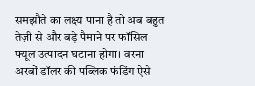समझौते का लक्ष्य पाना है तो अब बहुत तेज़ी से और बड़े पैमाने पर फॉसिल फ्यूल उत्पादन घटाना होगा। वरना अरबों डॉलर की पब्लिक फंडिंग ऐसे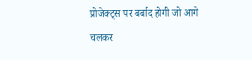प्रोजेक्ट्स पर बर्बाद होगी जो आगे चलकर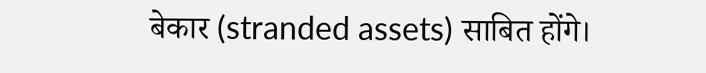बेकार (stranded assets) साबित होंगे।